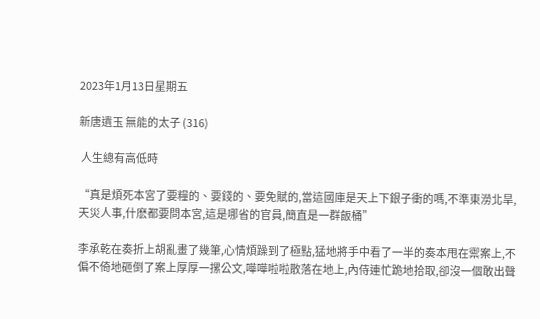2023年1月13日星期五

新唐遺玉 無能的太子 (316)

 人生總有高低時

“真是煩死本宮了要糧的、要錢的、要免賦的,當這國庫是天上下銀子衝的嗎,不準東澇北旱,天災人事,什麽都要問本宮,這是哪省的官員,簡直是一群飯桶”

李承乾在奏折上胡亂畫了幾筆,心情煩躁到了極點,猛地將手中看了一半的奏本甩在禦案上,不偏不倚地砸倒了案上厚厚一摞公文,嘩嘩啦啦散落在地上,內侍連忙跪地拾取,卻沒一個敢出聲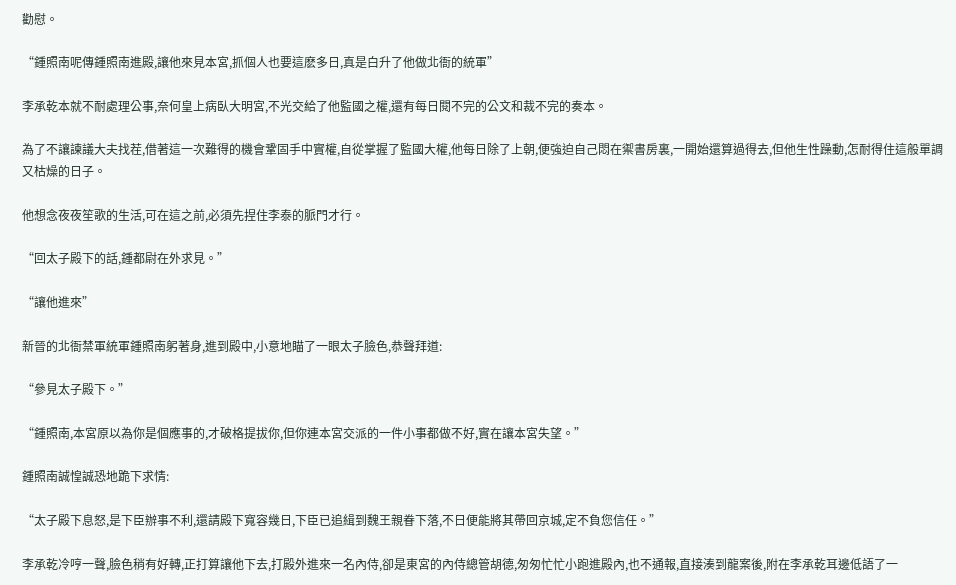勸慰。

“鍾照南呢傳鍾照南進殿,讓他來見本宮,抓個人也要這麽多日,真是白升了他做北衙的統軍”

李承乾本就不耐處理公事,奈何皇上病臥大明宮,不光交給了他監國之權,還有每日閱不完的公文和裁不完的奏本。

為了不讓諫議大夫找茬,借著這一次難得的機會鞏固手中實權,自從掌握了監國大權,他每日除了上朝,便強迫自己悶在禦書房裏,一開始還算過得去,但他生性躁動,怎耐得住這般單調又枯燥的日子。

他想念夜夜笙歌的生活,可在這之前,必須先捏住李泰的脈門才行。

“回太子殿下的話,鍾都尉在外求見。”

“讓他進來”

新晉的北衙禁軍統軍鍾照南躬著身,進到殿中,小意地瞄了一眼太子臉色,恭聲拜道:

“參見太子殿下。”

“鍾照南,本宮原以為你是個應事的,才破格提拔你,但你連本宮交派的一件小事都做不好,實在讓本宮失望。”

鍾照南誠惶誠恐地跪下求情:

“太子殿下息怒,是下臣辦事不利,還請殿下寬容幾日,下臣已追緝到魏王親眷下落,不日便能將其帶回京城,定不負您信任。”

李承乾冷哼一聲,臉色稍有好轉,正打算讓他下去,打殿外進來一名內侍,卻是東宮的內侍總管胡德,匆匆忙忙小跑進殿內,也不通報,直接湊到龍案後,附在李承乾耳邊低語了一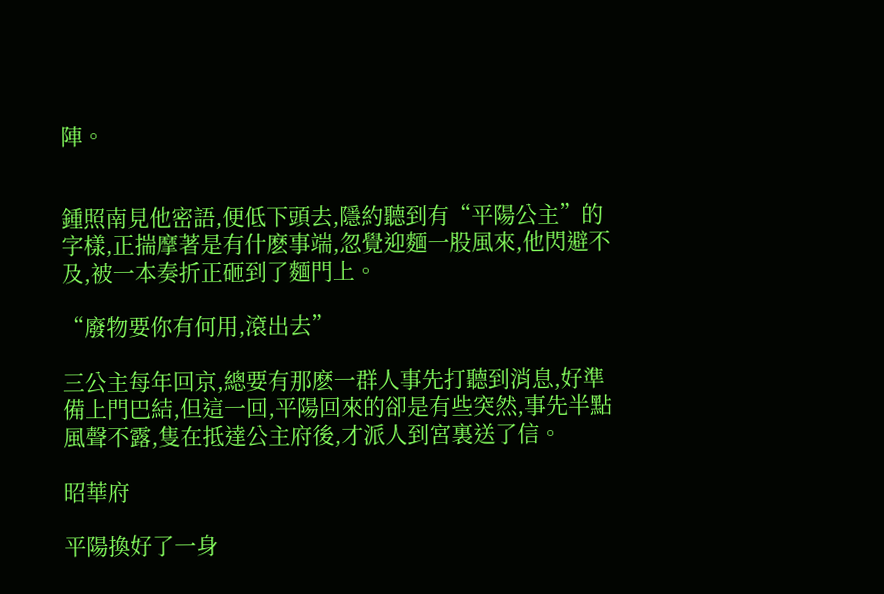陣。


鍾照南見他密語,便低下頭去,隱約聽到有“平陽公主”的字樣,正揣摩著是有什麽事端,忽覺迎麵一股風來,他閃避不及,被一本奏折正砸到了麵門上。

“廢物要你有何用,滾出去”

三公主每年回京,總要有那麽一群人事先打聽到消息,好準備上門巴結,但這一回,平陽回來的卻是有些突然,事先半點風聲不露,隻在抵達公主府後,才派人到宮裏送了信。

昭華府

平陽換好了一身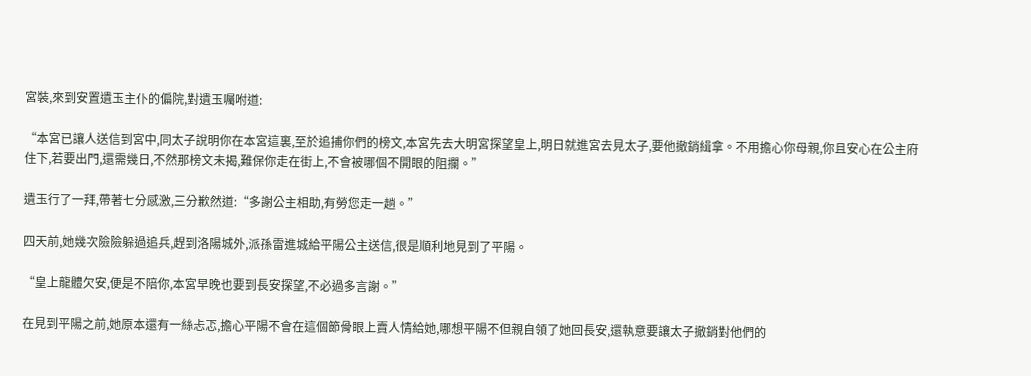宮裝,來到安置遺玉主仆的偏院,對遺玉囑咐道:

“本宮已讓人送信到宮中,同太子說明你在本宮這裏,至於追捕你們的榜文,本宮先去大明宮探望皇上,明日就進宮去見太子,要他撤銷緝拿。不用擔心你母親,你且安心在公主府住下,若要出門,還需幾日,不然那榜文未揭,難保你走在街上,不會被哪個不開眼的阻攔。”

遺玉行了一拜,帶著七分感激,三分歉然道:“多謝公主相助,有勞您走一趟。”

四天前,她幾次險險躲過追兵,趕到洛陽城外,派孫雷進城給平陽公主送信,很是順利地見到了平陽。

“皇上龍體欠安,便是不陪你,本宮早晚也要到長安探望,不必過多言謝。”

在見到平陽之前,她原本還有一絲忐忑,擔心平陽不會在這個節骨眼上賣人情給她,哪想平陽不但親自領了她回長安,還執意要讓太子撤銷對他們的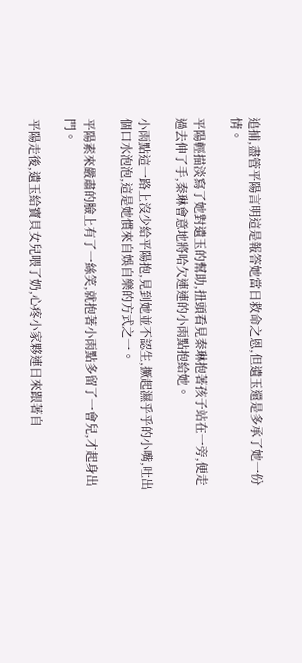追捕,盡管平陽言明這是報答她當日救命之恩,但遺玉還是多承了她一份情。

平陽輕描淡寫了她對遺玉的幫助,扭頭看見秦琳抱著孩子站在一旁,便走過去伸了手,秦琳會意地將哈欠連連的小雨點抱給她。

小雨點這一路上沒少給平陽抱,見到她並不認生,撅起濕乎乎的小嘴,吐出個口水泡泡,這是她慣來自娛自樂的方式之一。

平陽素來嚴肅的臉上有了一絲笑,就抱著小雨點多留了一會兒,才起身出門。

平陽走後,遺玉給寶貝女兒喂了奶,心疼小家夥連日來跟著自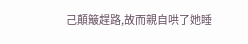己顛簸趕路,故而親自哄了她睡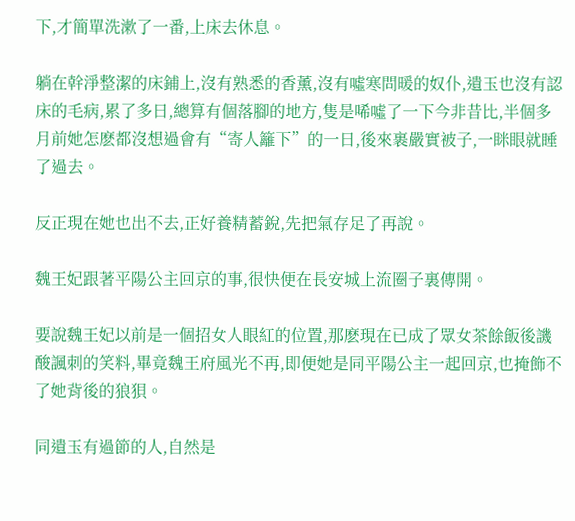下,才簡單洗漱了一番,上床去休息。

躺在幹淨整潔的床鋪上,沒有熟悉的香薰,沒有噓寒問暖的奴仆,遺玉也沒有認床的毛病,累了多日,總算有個落腳的地方,隻是唏噓了一下今非昔比,半個多月前她怎麽都沒想過會有“寄人籬下”的一日,後來裹嚴實被子,一眯眼就睡了過去。

反正現在她也出不去,正好養精蓄銳,先把氣存足了再說。

魏王妃跟著平陽公主回京的事,很快便在長安城上流圈子裏傳開。

要說魏王妃以前是一個招女人眼紅的位置,那麽現在已成了眾女茶餘飯後譏酸諷刺的笑料,畢竟魏王府風光不再,即便她是同平陽公主一起回京,也掩飾不了她背後的狼狽。

同遺玉有過節的人,自然是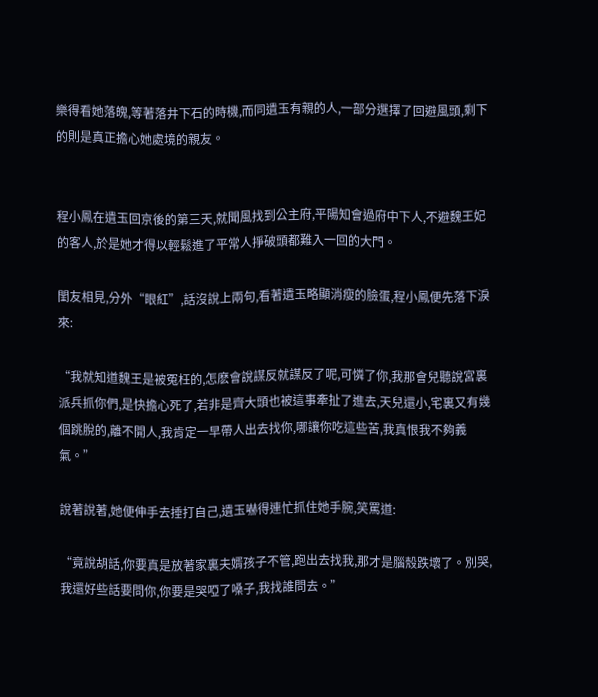樂得看她落魄,等著落井下石的時機,而同遺玉有親的人,一部分選擇了回避風頭,剩下的則是真正擔心她處境的親友。


程小鳳在遺玉回京後的第三天,就聞風找到公主府,平陽知會過府中下人,不避魏王妃的客人,於是她才得以輕鬆進了平常人掙破頭都難入一回的大門。

閨友相見,分外“眼紅”,話沒說上兩句,看著遺玉略顯消瘦的臉蛋,程小鳳便先落下淚來:

“我就知道魏王是被冤枉的,怎麽會說謀反就謀反了呢,可憐了你,我那會兒聽說宮裏派兵抓你們,是快擔心死了,若非是齊大頭也被這事牽扯了進去,天兒還小,宅裏又有幾個跳脫的,離不開人,我肯定一早帶人出去找你,哪讓你吃這些苦,我真恨我不夠義氣。”

說著說著,她便伸手去捶打自己,遺玉嚇得連忙抓住她手腕,笑罵道:

“竟說胡話,你要真是放著家裏夫婿孩子不管,跑出去找我,那才是腦殼跌壞了。別哭,我還好些話要問你,你要是哭啞了嗓子,我找誰問去。”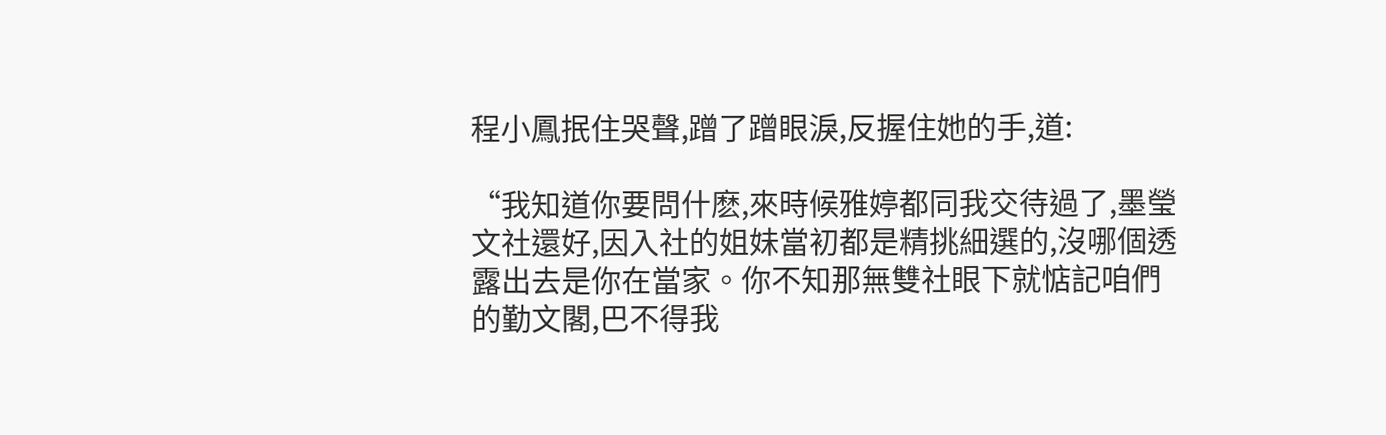程小鳳抿住哭聲,蹭了蹭眼淚,反握住她的手,道:

“我知道你要問什麽,來時候雅婷都同我交待過了,墨瑩文社還好,因入社的姐妹當初都是精挑細選的,沒哪個透露出去是你在當家。你不知那無雙社眼下就惦記咱們的勤文閣,巴不得我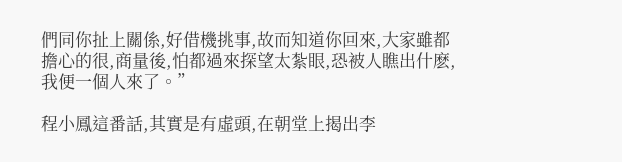們同你扯上關係,好借機挑事,故而知道你回來,大家雖都擔心的很,商量後,怕都過來探望太紮眼,恐被人瞧出什麽,我便一個人來了。”

程小鳳這番話,其實是有虛頭,在朝堂上揭出李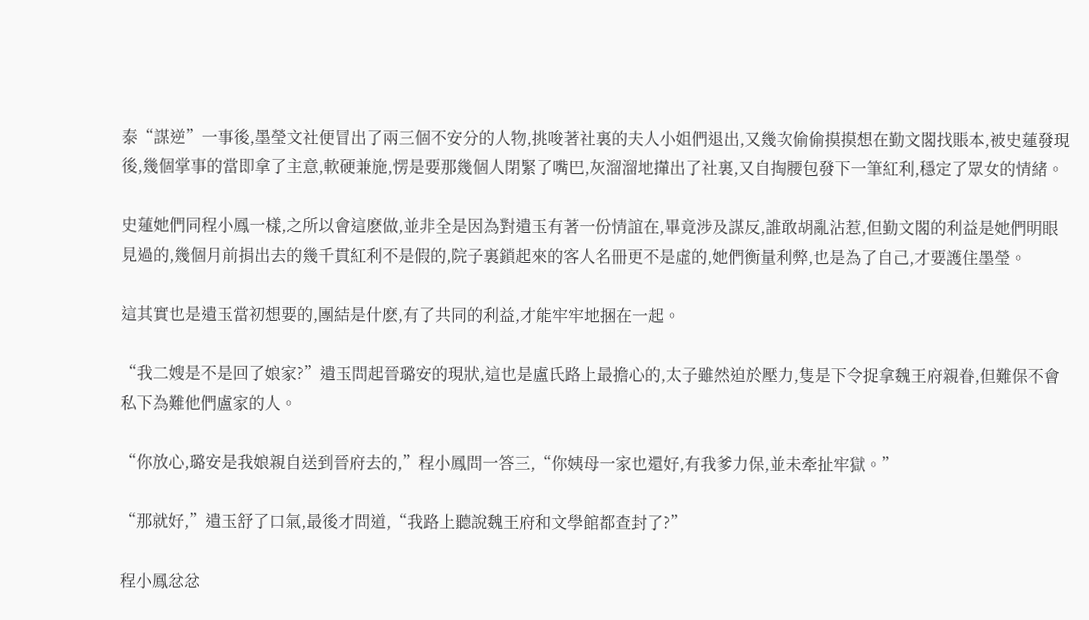泰“謀逆”一事後,墨瑩文社便冒出了兩三個不安分的人物,挑唆著社裏的夫人小姐們退出,又幾次偷偷摸摸想在勤文閣找賬本,被史蓮發現後,幾個掌事的當即拿了主意,軟硬兼施,愣是要那幾個人閉緊了嘴巴,灰溜溜地攆出了社裏,又自掏腰包發下一筆紅利,穩定了眾女的情緒。

史蓮她們同程小鳳一樣,之所以會這麽做,並非全是因為對遺玉有著一份情誼在,畢竟涉及謀反,誰敢胡亂沾惹,但勤文閣的利益是她們明眼見過的,幾個月前捐出去的幾千貫紅利不是假的,院子裏鎖起來的客人名冊更不是虛的,她們衡量利弊,也是為了自己,才要護住墨瑩。

這其實也是遺玉當初想要的,團結是什麽,有了共同的利益,才能牢牢地捆在一起。

“我二嫂是不是回了娘家?”遺玉問起晉璐安的現狀,這也是盧氏路上最擔心的,太子雖然迫於壓力,隻是下令捉拿魏王府親眷,但難保不會私下為難他們盧家的人。

“你放心,璐安是我娘親自送到晉府去的,”程小鳳問一答三,“你姨母一家也還好,有我爹力保,並未牽扯牢獄。”

“那就好,”遺玉舒了口氣,最後才問道,“我路上聽說魏王府和文學館都查封了?”

程小鳳忿忿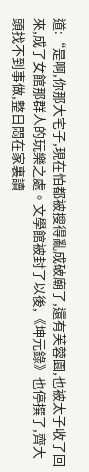道:“是啊,你那大宅子,現在怕都被搜得亂成破廟了,還有芙蓉園,也被太子收了回來,成了女館那群人的玩樂之處。文學館被封了以後,《坤元錄》也停撰了,齊大頭找不到事做,整日悶在家裏讀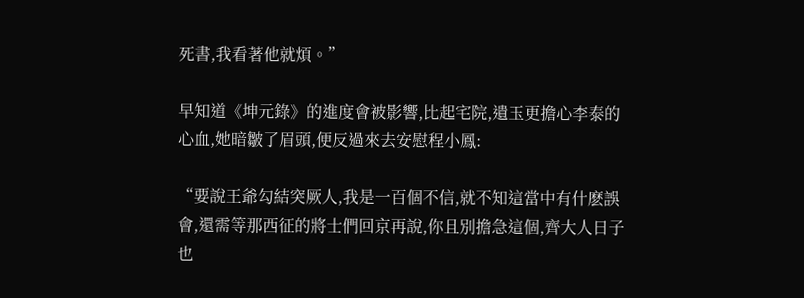死書,我看著他就煩。”

早知道《坤元錄》的進度會被影響,比起宅院,遺玉更擔心李泰的心血,她暗皺了眉頭,便反過來去安慰程小鳳:

“要說王爺勾結突厥人,我是一百個不信,就不知這當中有什麽誤會,還需等那西征的將士們回京再說,你且別擔急這個,齊大人日子也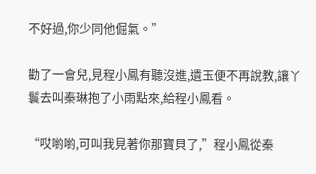不好過,你少同他倔氣。”

勸了一會兒,見程小鳳有聽沒進,遺玉便不再說教,讓丫鬟去叫秦琳抱了小雨點來,給程小鳳看。

“哎喲喲,可叫我見著你那寶貝了,”程小鳳從秦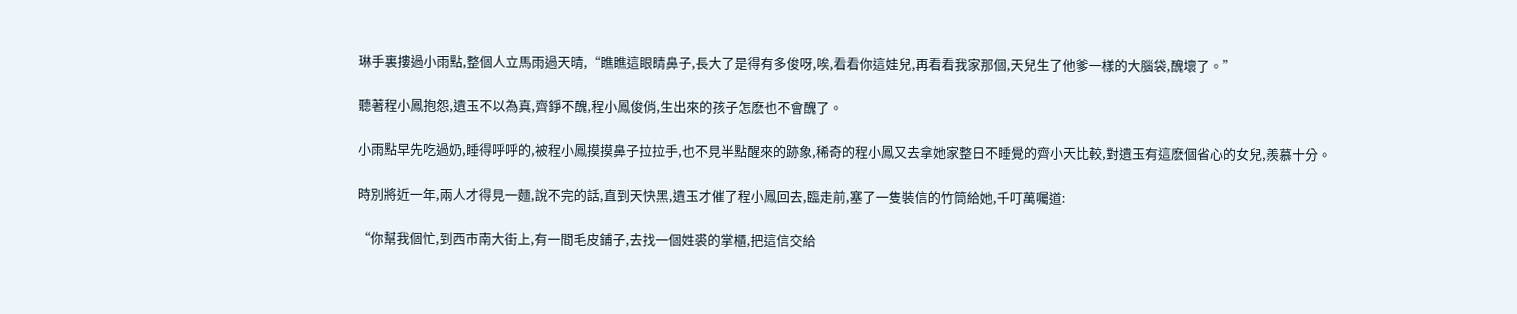琳手裏摟過小雨點,整個人立馬雨過天晴,“瞧瞧這眼睛鼻子,長大了是得有多俊呀,唉,看看你這娃兒,再看看我家那個,天兒生了他爹一樣的大腦袋,醜壞了。”

聽著程小鳳抱怨,遺玉不以為真,齊錚不醜,程小鳳俊俏,生出來的孩子怎麽也不會醜了。

小雨點早先吃過奶,睡得呼呼的,被程小鳳摸摸鼻子拉拉手,也不見半點醒來的跡象,稀奇的程小鳳又去拿她家整日不睡覺的齊小天比較,對遺玉有這麽個省心的女兒,羨慕十分。

時別將近一年,兩人才得見一麵,說不完的話,直到天快黑,遺玉才催了程小鳳回去,臨走前,塞了一隻裝信的竹筒給她,千叮萬囑道:

“你幫我個忙,到西市南大街上,有一間毛皮鋪子,去找一個姓裘的掌櫃,把這信交給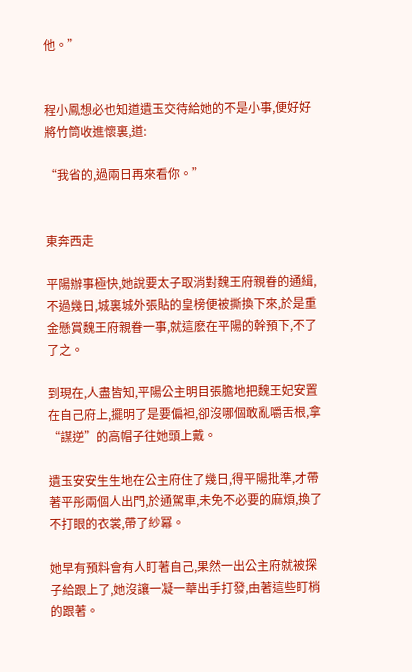他。”


程小鳳想必也知道遺玉交待給她的不是小事,便好好將竹筒收進懷裏,道:

“我省的,過兩日再來看你。”


東奔西走

平陽辦事極快,她說要太子取消對魏王府親眷的通緝,不過幾日,城裏城外張貼的皇榜便被撕換下來,於是重金懸賞魏王府親眷一事,就這麽在平陽的幹預下,不了了之。

到現在,人盡皆知,平陽公主明目張膽地把魏王妃安置在自己府上,擺明了是要偏袒,卻沒哪個敢亂嚼舌根,拿“謀逆”的高帽子往她頭上戴。

遺玉安安生生地在公主府住了幾日,得平陽批準,才帶著平彤兩個人出門,於通駕車,未免不必要的麻煩,換了不打眼的衣裳,帶了紗冪。

她早有預料會有人盯著自己,果然一出公主府就被探子給跟上了,她沒讓一凝一華出手打發,由著這些盯梢的跟著。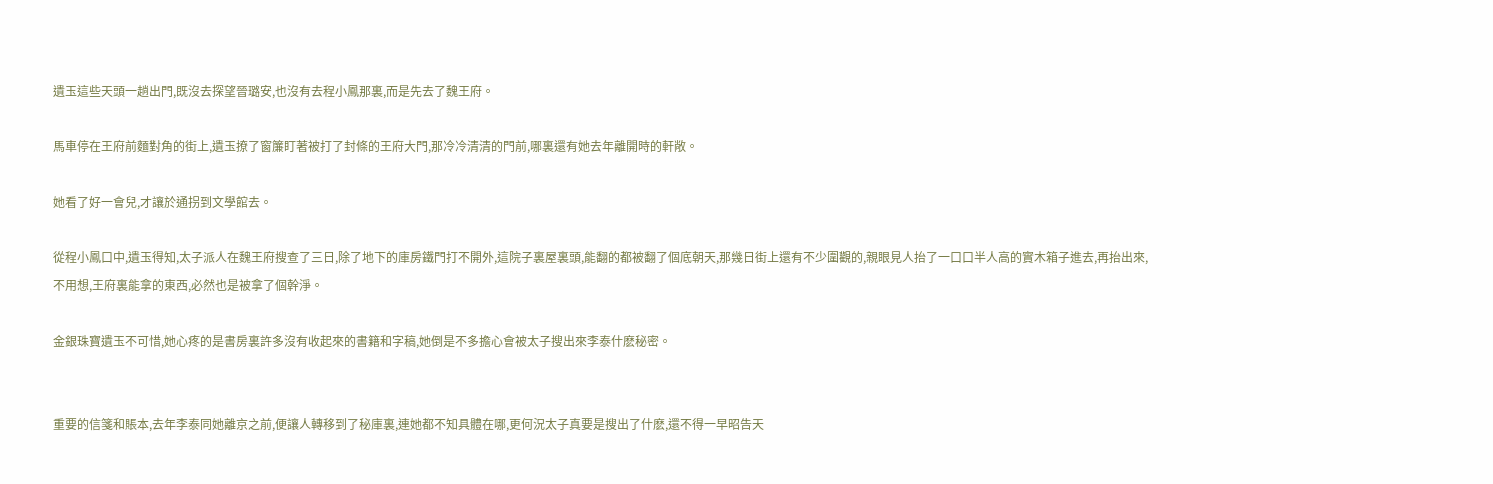遺玉這些天頭一趟出門,既沒去探望晉璐安,也沒有去程小鳳那裏,而是先去了魏王府。

馬車停在王府前麵對角的街上,遺玉撩了窗簾盯著被打了封條的王府大門,那冷冷清清的門前,哪裏還有她去年離開時的軒敞。

她看了好一會兒,才讓於通拐到文學館去。

從程小鳳口中,遺玉得知,太子派人在魏王府搜查了三日,除了地下的庫房鐵門打不開外,這院子裏屋裏頭,能翻的都被翻了個底朝天,那幾日街上還有不少圍觀的,親眼見人抬了一口口半人高的實木箱子進去,再抬出來,不用想,王府裏能拿的東西,必然也是被拿了個幹淨。

金銀珠寶遺玉不可惜,她心疼的是書房裏許多沒有收起來的書籍和字稿,她倒是不多擔心會被太子搜出來李泰什麽秘密。


重要的信箋和賬本,去年李泰同她離京之前,便讓人轉移到了秘庫裏,連她都不知具體在哪,更何況太子真要是搜出了什麽,還不得一早昭告天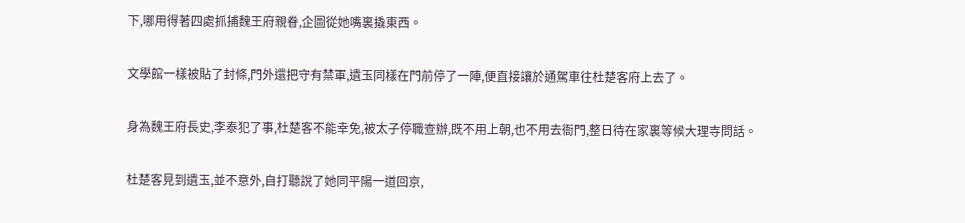下,哪用得著四處抓捕魏王府親眷,企圖從她嘴裏撬東西。

文學館一樣被貼了封條,門外還把守有禁軍,遺玉同樣在門前停了一陣,便直接讓於通駕車往杜楚客府上去了。

身為魏王府長史,李泰犯了事,杜楚客不能幸免,被太子停職查辦,既不用上朝,也不用去衙門,整日待在家裏等候大理寺問話。

杜楚客見到遺玉,並不意外,自打聽說了她同平陽一道回京,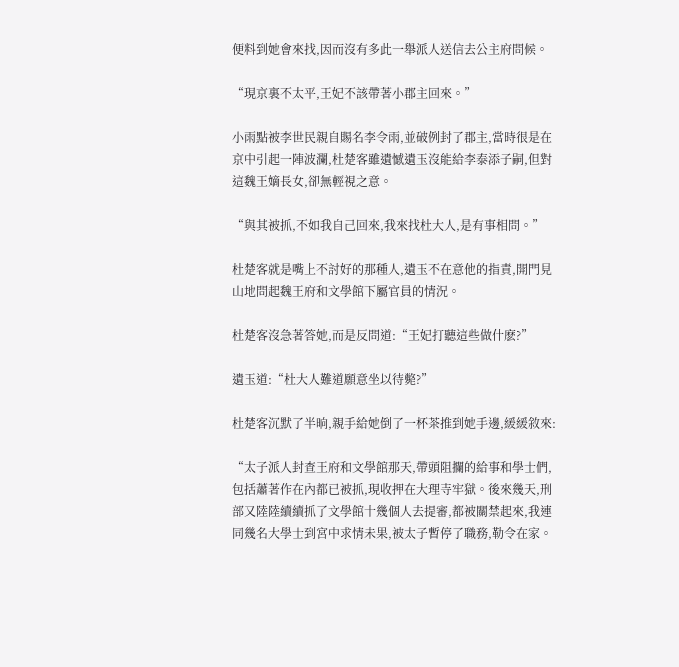便料到她會來找,因而沒有多此一舉派人送信去公主府問候。

“現京裏不太平,王妃不該帶著小郡主回來。”

小雨點被李世民親自賜名李令雨,並破例封了郡主,當時很是在京中引起一陣波瀾,杜楚客雖遺憾遺玉沒能給李泰添子嗣,但對這魏王嫡長女,卻無輕視之意。

“與其被抓,不如我自己回來,我來找杜大人,是有事相問。”

杜楚客就是嘴上不討好的那種人,遺玉不在意他的指責,開門見山地問起魏王府和文學館下屬官員的情況。

杜楚客沒急著答她,而是反問道:“王妃打聽這些做什麽?”

遺玉道:“杜大人難道願意坐以待斃?”

杜楚客沉默了半晌,親手給她倒了一杯茶推到她手邊,緩緩敘來:

“太子派人封查王府和文學館那天,帶頭阻攔的給事和學士們,包括蕭著作在內都已被抓,現收押在大理寺牢獄。後來幾天,刑部又陸陸續續抓了文學館十幾個人去提審,都被關禁起來,我連同幾名大學士到宮中求情未果,被太子暫停了職務,勒令在家。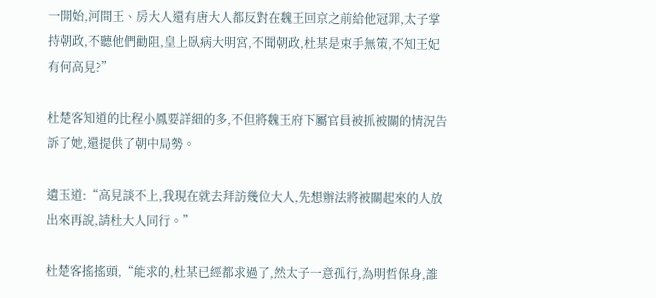一開始,河間王、房大人還有唐大人都反對在魏王回京之前給他冠罪,太子掌持朝政,不聽他們勸阻,皇上臥病大明宮,不聞朝政,杜某是束手無策,不知王妃有何高見?”

杜楚客知道的比程小鳳要詳細的多,不但將魏王府下屬官員被抓被關的情況告訴了她,還提供了朝中局勢。

遺玉道:“高見談不上,我現在就去拜訪幾位大人,先想辦法將被關起來的人放出來再說,請杜大人同行。”

杜楚客搖搖頭,“能求的,杜某已經都求過了,然太子一意孤行,為明哲保身,誰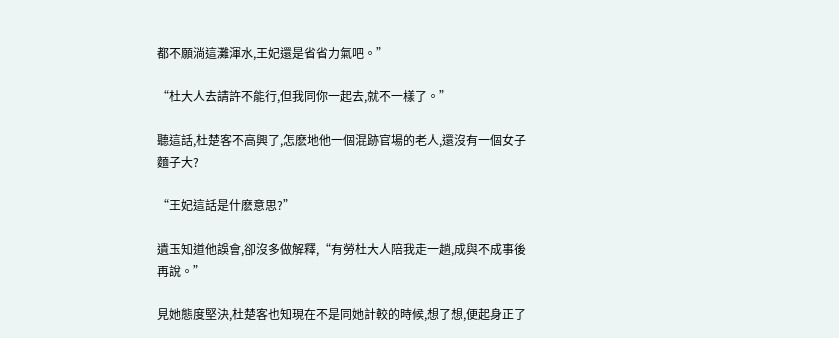都不願淌這灘渾水,王妃還是省省力氣吧。”

“杜大人去請許不能行,但我同你一起去,就不一樣了。”

聽這話,杜楚客不高興了,怎麽地他一個混跡官場的老人,還沒有一個女子麵子大?

“王妃這話是什麽意思?”

遺玉知道他誤會,卻沒多做解釋,“有勞杜大人陪我走一趟,成與不成事後再說。”

見她態度堅決,杜楚客也知現在不是同她計較的時候,想了想,便起身正了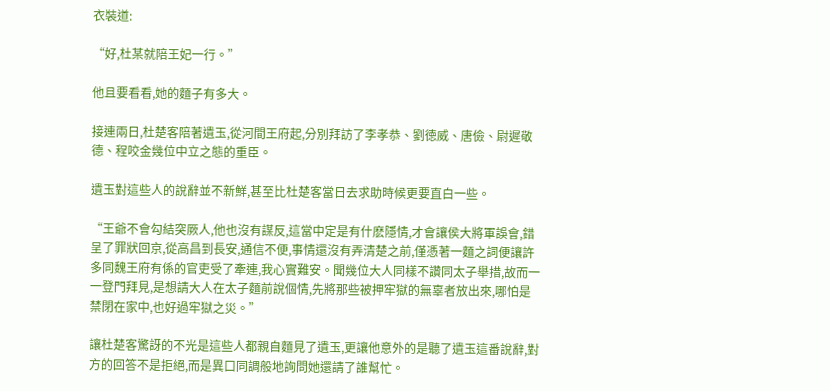衣裝道:

“好,杜某就陪王妃一行。”

他且要看看,她的麵子有多大。

接連兩日,杜楚客陪著遺玉,從河間王府起,分別拜訪了李孝恭、劉徳威、唐儉、尉遲敬德、程咬金幾位中立之態的重臣。

遺玉對這些人的說辭並不新鮮,甚至比杜楚客當日去求助時候更要直白一些。

“王爺不會勾結突厥人,他也沒有謀反,這當中定是有什麽隱情,才會讓侯大將軍誤會,錯呈了罪狀回京,從高昌到長安,通信不便,事情還沒有弄清楚之前,僅憑著一麵之詞便讓許多同魏王府有係的官吏受了牽連,我心實難安。聞幾位大人同樣不讚同太子舉措,故而一一登門拜見,是想請大人在太子麵前說個情,先將那些被押牢獄的無辜者放出來,哪怕是禁閉在家中,也好過牢獄之災。”

讓杜楚客驚訝的不光是這些人都親自麵見了遺玉,更讓他意外的是聽了遺玉這番說辭,對方的回答不是拒絕,而是異口同調般地詢問她還請了誰幫忙。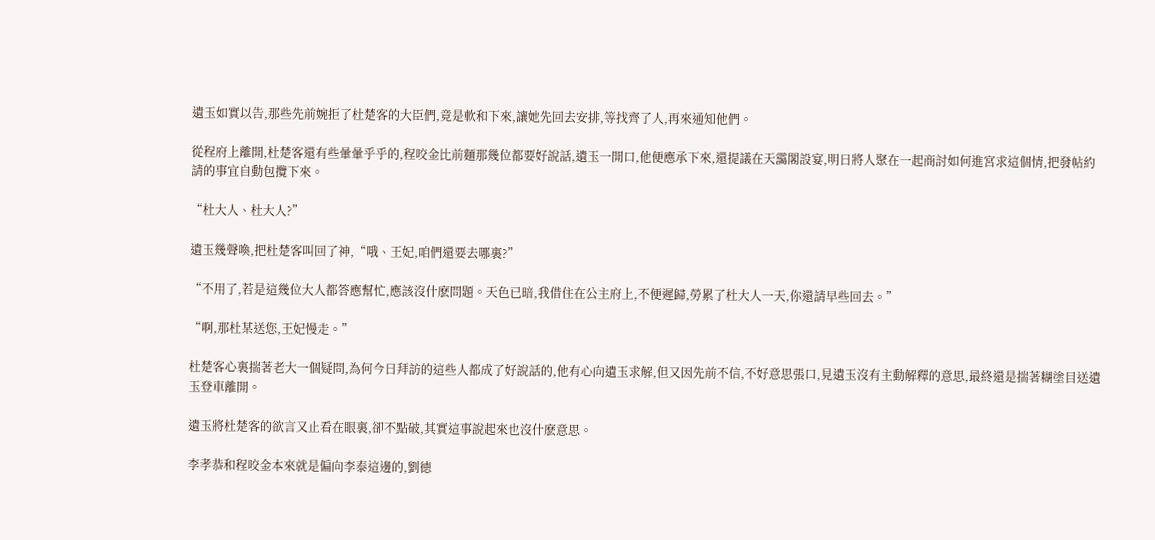遺玉如實以告,那些先前婉拒了杜楚客的大臣們,竟是軟和下來,讓她先回去安排,等找齊了人,再來通知他們。

從程府上離開,杜楚客還有些暈暈乎乎的,程咬金比前麵那幾位都要好說話,遺玉一開口,他便應承下來,還提議在天靄閣設宴,明日將人聚在一起商討如何進宮求這個情,把發帖約請的事宜自動包攬下來。

“杜大人、杜大人?”

遺玉幾聲喚,把杜楚客叫回了神,“哦、王妃,咱們還要去哪裏?”

“不用了,若是這幾位大人都答應幫忙,應該沒什麽問題。天色已暗,我借住在公主府上,不便遲歸,勞累了杜大人一天,你還請早些回去。”

“啊,那杜某送您,王妃慢走。”

杜楚客心裏揣著老大一個疑問,為何今日拜訪的這些人都成了好說話的,他有心向遺玉求解,但又因先前不信,不好意思張口,見遺玉沒有主動解釋的意思,最終還是揣著糊塗目送遺玉登車離開。

遺玉將杜楚客的欲言又止看在眼裏,卻不點破,其實這事說起來也沒什麽意思。

李孝恭和程咬金本來就是偏向李泰這邊的,劉徳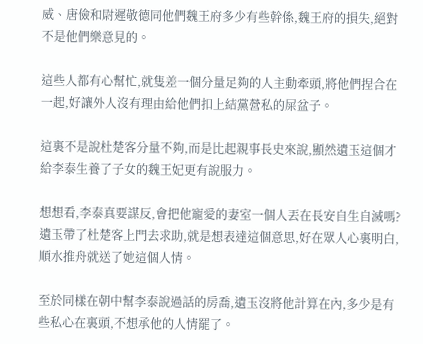威、唐儉和尉遲敬德同他們魏王府多少有些幹係,魏王府的損失,絕對不是他們樂意見的。

這些人都有心幫忙,就隻差一個分量足夠的人主動牽頭,將他們捏合在一起,好讓外人沒有理由給他們扣上結黨營私的屎盆子。

這裏不是說杜楚客分量不夠,而是比起親事長史來說,顯然遺玉這個才給李泰生養了子女的魏王妃更有說服力。

想想看,李泰真要謀反,會把他寵愛的妻室一個人丟在長安自生自滅嗎?遺玉帶了杜楚客上門去求助,就是想表達這個意思,好在眾人心裏明白,順水推舟就送了她這個人情。

至於同樣在朝中幫李泰說過話的房喬,遺玉沒將他計算在內,多少是有些私心在裏頭,不想承他的人情罷了。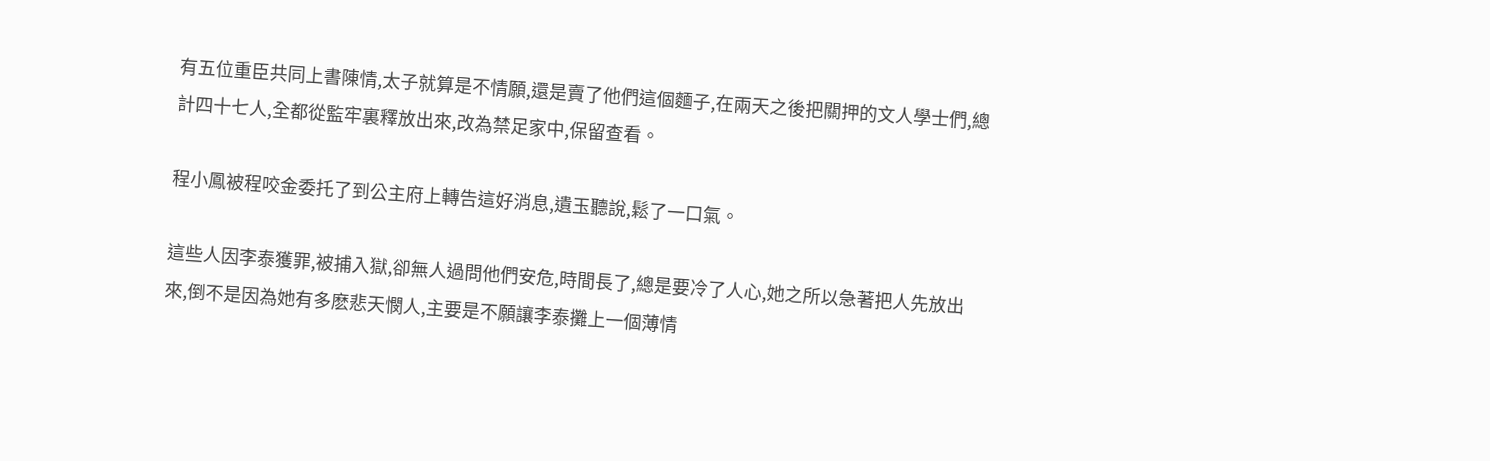有五位重臣共同上書陳情,太子就算是不情願,還是賣了他們這個麵子,在兩天之後把關押的文人學士們,總計四十七人,全都從監牢裏釋放出來,改為禁足家中,保留查看。

程小鳳被程咬金委托了到公主府上轉告這好消息,遺玉聽說,鬆了一口氣。

這些人因李泰獲罪,被捕入獄,卻無人過問他們安危,時間長了,總是要冷了人心,她之所以急著把人先放出來,倒不是因為她有多麽悲天憫人,主要是不願讓李泰攤上一個薄情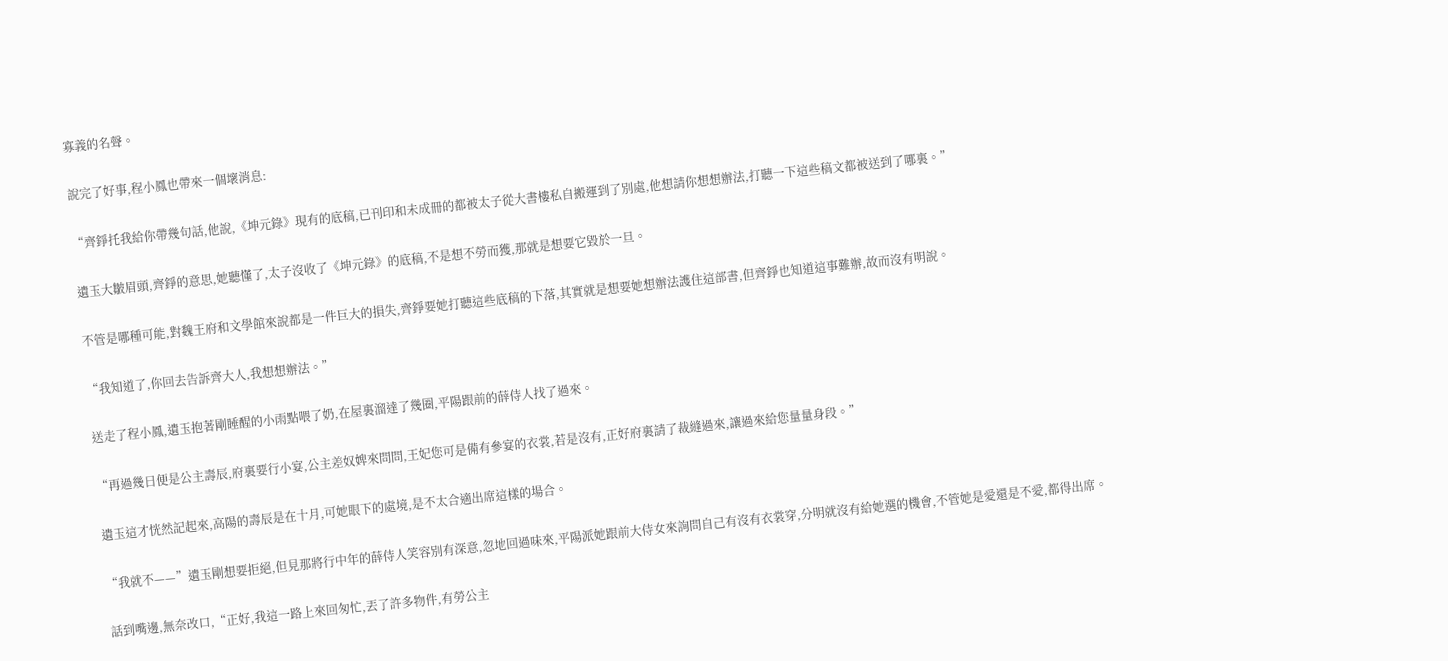寡義的名聲。

說完了好事,程小鳳也帶來一個壞消息:

“齊錚托我給你帶幾句話,他說,《坤元錄》現有的底稿,已刊印和未成冊的都被太子從大書樓私自搬運到了別處,他想請你想想辦法,打聽一下這些稿文都被送到了哪裏。”

遺玉大皺眉頭,齊錚的意思,她聽懂了,太子沒收了《坤元錄》的底稿,不是想不勞而獲,那就是想要它毀於一旦。

不管是哪種可能,對魏王府和文學館來說都是一件巨大的損失,齊錚要她打聽這些底稿的下落,其實就是想要她想辦法護住這部書,但齊錚也知道這事難辦,故而沒有明說。

“我知道了,你回去告訴齊大人,我想想辦法。”

送走了程小鳳,遺玉抱著剛睡醒的小雨點喂了奶,在屋裏溜達了幾圈,平陽跟前的薛侍人找了過來。

“再過幾日便是公主壽辰,府裏要行小宴,公主差奴婢來問問,王妃您可是備有參宴的衣裳,若是沒有,正好府裏請了裁縫過來,讓過來給您量量身段。”

遺玉這才恍然記起來,高陽的壽辰是在十月,可她眼下的處境,是不太合適出席這樣的場合。

“我就不——”遺玉剛想要拒絕,但見那將行中年的薛侍人笑容別有深意,忽地回過味來,平陽派她跟前大侍女來詢問自己有沒有衣裳穿,分明就沒有給她選的機會,不管她是愛還是不愛,都得出席。

話到嘴邊,無奈改口,“正好,我這一路上來回匆忙,丟了許多物件,有勞公主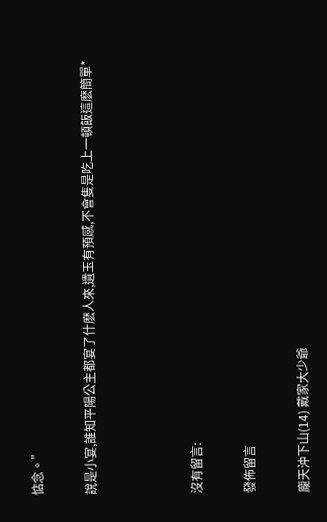惦念。”

說是小宴,誰知平陽公主都宴了什麽人來,遺玉有預感,不會隻是吃上一頓飯這麽簡單*



沒有留言:

發佈留言

龐天沖下山(14) 戴家大少爺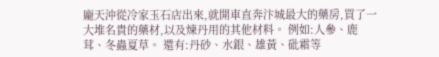龐天沖從冷家玉石店出來,就開車直奔汴城最大的藥房,買了一大堆名貴的藥材,以及煉丹用的其他材料。 例如:人參、鹿茸、冬蟲夏草。 還有:丹砂、水銀、雄黃、砒霜等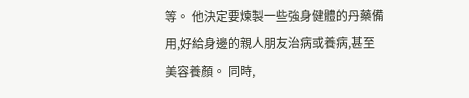等。 他決定要煉製一些強身健體的丹藥備用,好給身邊的親人朋友治病或養病,甚至美容養顏。 同時,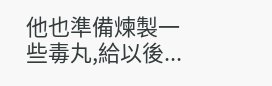他也準備煉製一些毒丸,給以後...